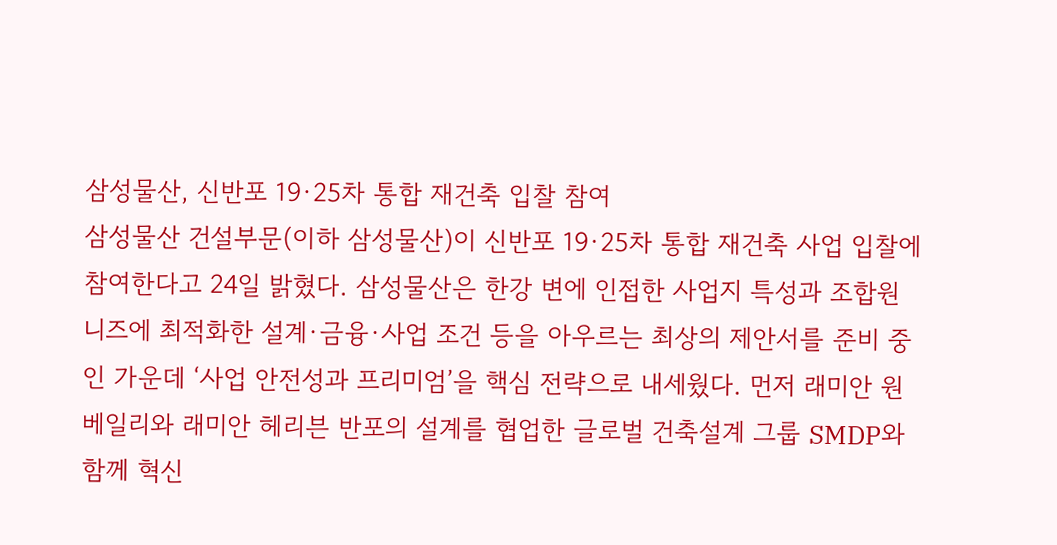삼성물산, 신반포 19·25차 통합 재건축 입찰 참여
삼성물산 건설부문(이하 삼성물산)이 신반포 19·25차 통합 재건축 사업 입찰에 참여한다고 24일 밝혔다. 삼성물산은 한강 변에 인접한 사업지 특성과 조합원 니즈에 최적화한 설계·금융·사업 조건 등을 아우르는 최상의 제안서를 준비 중인 가운데 ‘사업 안전성과 프리미엄’을 핵심 전략으로 내세웠다. 먼저 래미안 원베일리와 래미안 헤리븐 반포의 설계를 협업한 글로벌 건축설계 그룹 SMDP와 함께 혁신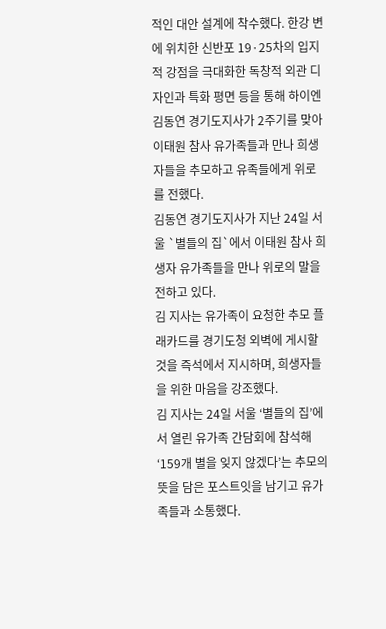적인 대안 설계에 착수했다. 한강 변에 위치한 신반포 19·25차의 입지적 강점을 극대화한 독창적 외관 디자인과 특화 평면 등을 통해 하이엔
김동연 경기도지사가 2주기를 맞아 이태원 참사 유가족들과 만나 희생자들을 추모하고 유족들에게 위로를 전했다.
김동연 경기도지사가 지난 24일 서울 `별들의 집`에서 이태원 참사 희생자 유가족들을 만나 위로의 말을 전하고 있다.
김 지사는 유가족이 요청한 추모 플래카드를 경기도청 외벽에 게시할 것을 즉석에서 지시하며, 희생자들을 위한 마음을 강조했다.
김 지사는 24일 서울 ‘별들의 집’에서 열린 유가족 간담회에 참석해 ‘159개 별을 잊지 않겠다’는 추모의 뜻을 담은 포스트잇을 남기고 유가족들과 소통했다.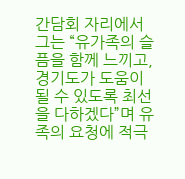간담회 자리에서 그는 “유가족의 슬픔을 함께 느끼고, 경기도가 도움이 될 수 있도록 최선을 다하겠다”며 유족의 요청에 적극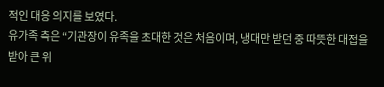적인 대응 의지를 보였다.
유가족 측은 “기관장이 유족을 초대한 것은 처음이며, 냉대만 받던 중 따뜻한 대접을 받아 큰 위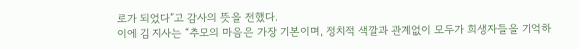로가 되었다”고 감사의 뜻을 전했다.
이에 김 지사는 “추모의 마음은 가장 기본이며, 정치적 색깔과 관계없이 모두가 희생자들을 기억하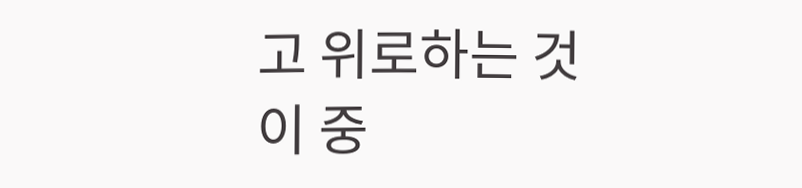고 위로하는 것이 중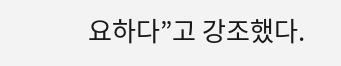요하다”고 강조했다.